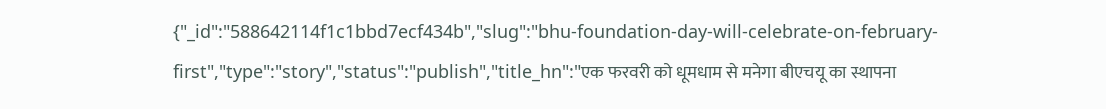{"_id":"588642114f1c1bbd7ecf434b","slug":"bhu-foundation-day-will-celebrate-on-february-first","type":"story","status":"publish","title_hn":"एक फरवरी को धूमधाम से मनेगा बीएचयू का स्थापना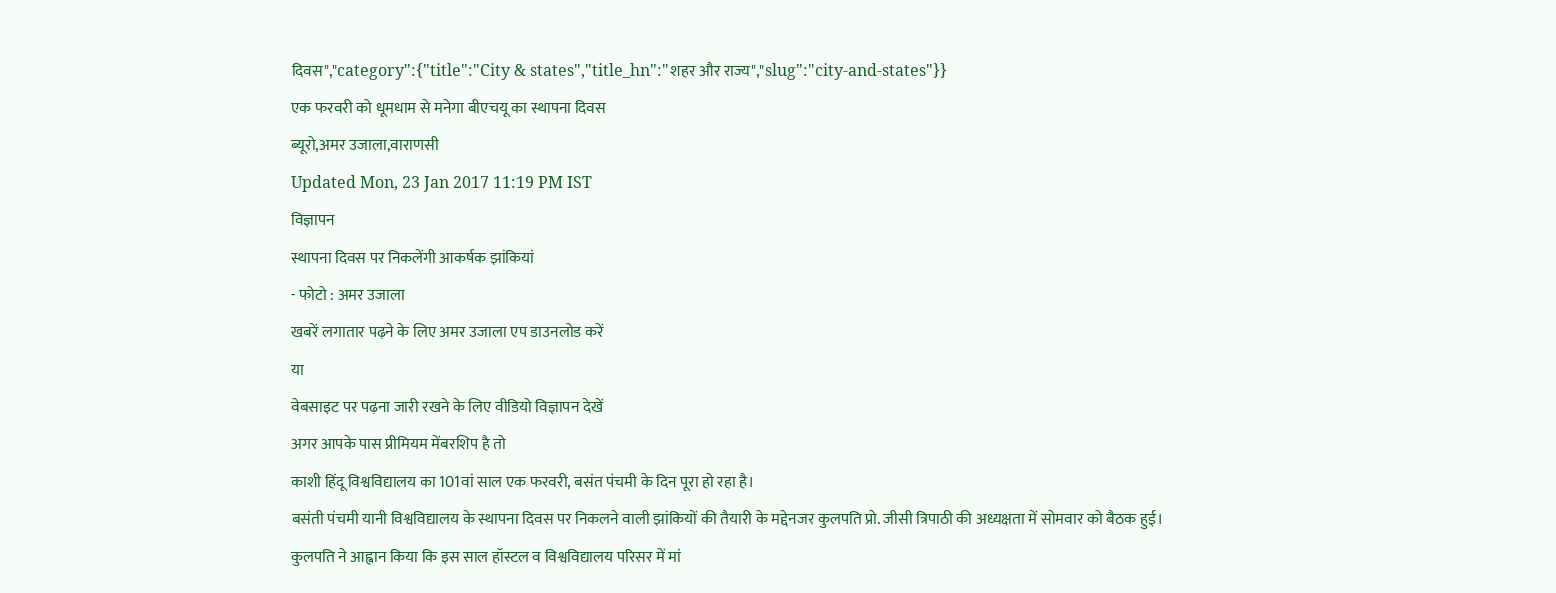दिवस","category":{"title":"City & states","title_hn":"शहर और राज्य","slug":"city-and-states"}}
एक फरवरी को धूमधाम से मनेगा बीएचयू का स्थापना दिवस
ब्यूरो,अमर उजाला,वाराणसी
Updated Mon, 23 Jan 2017 11:19 PM IST
विज्ञापन
स्थापना दिवस पर निकलेंगी आकर्षक झांकियां
- फोटो : अमर उजाला
खबरें लगातार पढ़ने के लिए अमर उजाला एप डाउनलोड करें
या
वेबसाइट पर पढ़ना जारी रखने के लिए वीडियो विज्ञापन देखें
अगर आपके पास प्रीमियम मेंबरशिप है तो
काशी हिंदू विश्वविद्यालय का 101वां साल एक फरवरी, बसंत पंचमी के दिन पूरा हो रहा है।
बसंती पंचमी यानी विश्वविद्यालय के स्थापना दिवस पर निकलने वाली झांकियों की तैयारी के मद्देनजर कुलपति प्रो. जीसी त्रिपाठी की अध्यक्षता में सोमवार को बैठक हुई।
कुलपति ने आह्वान किया कि इस साल हॉस्टल व विश्वविद्यालय परिसर में मां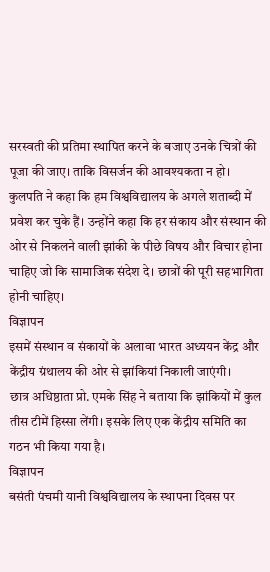सरस्वती की प्रतिमा स्थापित करने के बजाए उनके चित्रों की पूजा की जाए। ताकि विसर्जन की आवश्यकता न हो।
कुलपति ने कहा कि हम विश्वविद्यालय के अगले शताब्दी में प्रवेश कर चुके हैं। उन्होंने कहा कि हर संकाय और संस्थान की ओर से निकलने वाली झांकी के पीछे विषय और विचार होना चाहिए जो कि सामाजिक संदेश दे। छात्रों की पूरी सहभागिता होनी चाहिए।
विज्ञापन
इसमें संस्थान व संकायों के अलावा भारत अध्ययन केंद्र और केंद्रीय ग्रंथालय की ओर से झांकियां निकाली जाएंगी।
छात्र अधिष्ठाता प्रो. एमके सिंह ने बताया कि झांकियों में कुल तीस टीमें हिस्सा लेंगी। इसके लिए एक केंद्रीय समिति का गठन भी किया गया है।
विज्ञापन
बसंती पंचमी यानी विश्वविद्यालय के स्थापना दिवस पर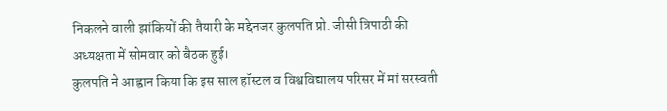निकलने वाली झांकियों की तैयारी के मद्देनजर कुलपति प्रो. जीसी त्रिपाठी की अध्यक्षता में सोमवार को बैठक हुई।
कुलपति ने आह्वान किया कि इस साल हॉस्टल व विश्वविद्यालय परिसर में मां सरस्वती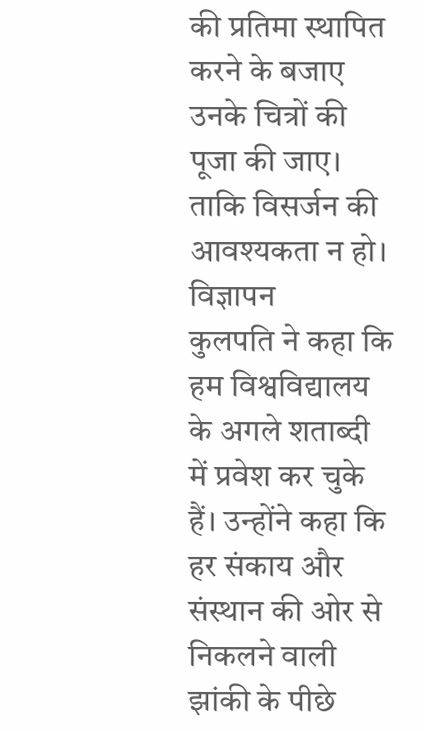की प्रतिमा स्थापित करने के बजाए उनके चित्रों की पूजा की जाए। ताकि विसर्जन की आवश्यकता न हो।
विज्ञापन
कुलपति ने कहा कि हम विश्वविद्यालय के अगले शताब्दी में प्रवेश कर चुके हैं। उन्होंने कहा कि हर संकाय और संस्थान की ओर से निकलने वाली झांकी के पीछे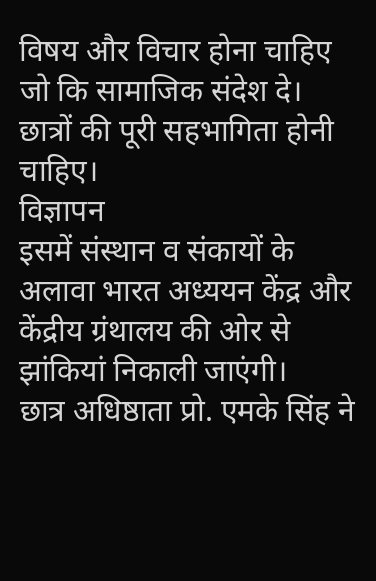विषय और विचार होना चाहिए जो कि सामाजिक संदेश दे। छात्रों की पूरी सहभागिता होनी चाहिए।
विज्ञापन
इसमें संस्थान व संकायों के अलावा भारत अध्ययन केंद्र और केंद्रीय ग्रंथालय की ओर से झांकियां निकाली जाएंगी।
छात्र अधिष्ठाता प्रो. एमके सिंह ने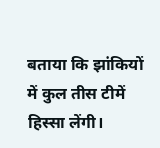बताया कि झांकियों में कुल तीस टीमें हिस्सा लेंगी।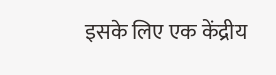इसके लिए एक केंद्रीय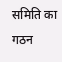समिति का गठन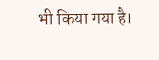भी किया गया है।